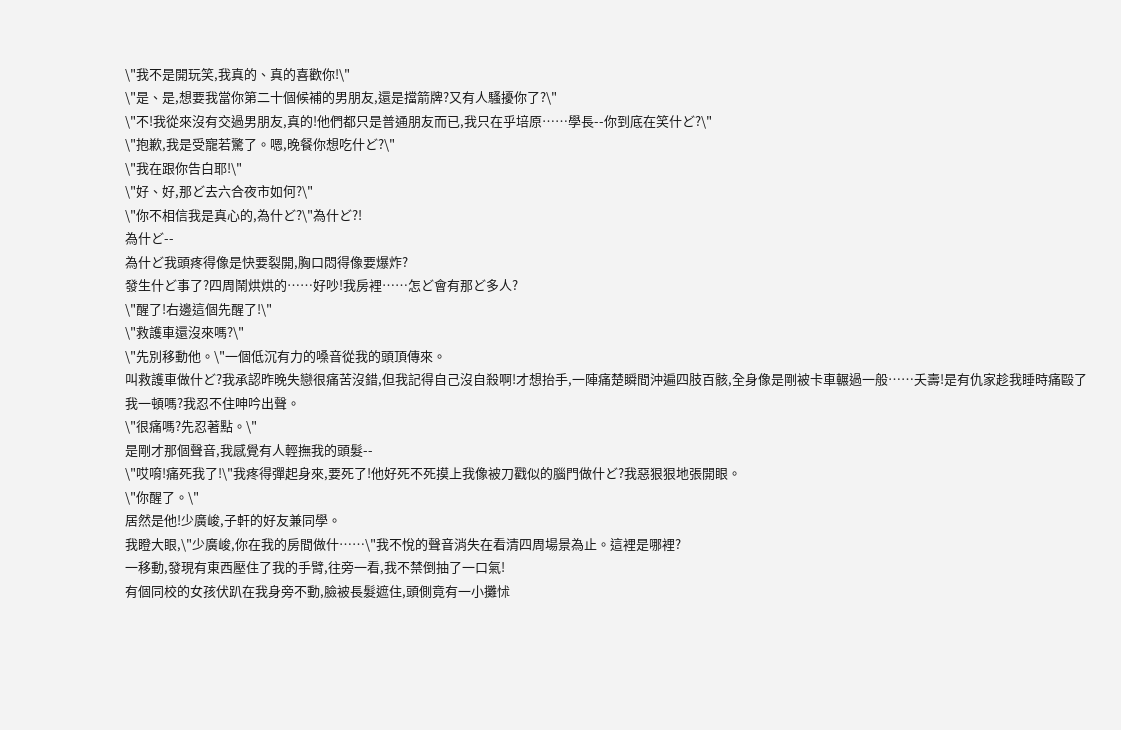\"我不是開玩笑,我真的、真的喜歡你!\"
\"是、是,想要我當你第二十個候補的男朋友,還是擋箭牌?又有人騷擾你了?\"
\"不!我從來沒有交過男朋友,真的!他們都只是普通朋友而已,我只在乎培原……學長--你到底在笑什ど?\"
\"抱歉,我是受寵若驚了。嗯,晚餐你想吃什ど?\"
\"我在跟你告白耶!\"
\"好、好,那ど去六合夜市如何?\"
\"你不相信我是真心的,為什ど?\"為什ど?!
為什ど--
為什ど我頭疼得像是快要裂開,胸口悶得像要爆炸?
發生什ど事了?四周鬧烘烘的……好吵!我房裡……怎ど會有那ど多人?
\"醒了!右邊這個先醒了!\"
\"救護車還沒來嗎?\"
\"先別移動他。\"一個低沉有力的嗓音從我的頭頂傳來。
叫救護車做什ど?我承認昨晚失戀很痛苦沒錯,但我記得自己沒自殺啊!才想抬手,一陣痛楚瞬間沖遍四肢百骸,全身像是剛被卡車輾過一般……夭壽!是有仇家趁我睡時痛毆了我一頓嗎?我忍不住呻吟出聲。
\"很痛嗎?先忍著點。\"
是剛才那個聲音,我感覺有人輕撫我的頭髮--
\"哎唷!痛死我了!\"我疼得彈起身來,要死了!他好死不死摸上我像被刀戳似的腦門做什ど?我惡狠狠地張開眼。
\"你醒了。\"
居然是他!少廣峻,子軒的好友兼同學。
我瞪大眼,\"少廣峻,你在我的房間做什……\"我不悅的聲音消失在看清四周場景為止。這裡是哪裡?
一移動,發現有東西壓住了我的手臂,往旁一看,我不禁倒抽了一口氣!
有個同校的女孩伏趴在我身旁不動,臉被長髮遮住,頭側竟有一小攤怵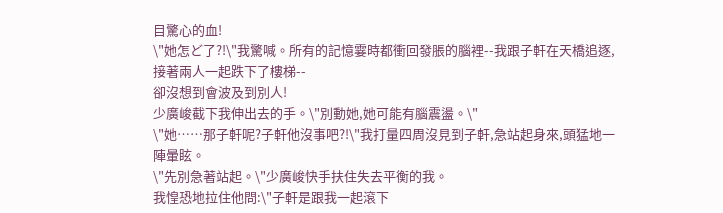目驚心的血!
\"她怎ど了?!\"我驚喊。所有的記憶霎時都衝回發脹的腦裡--我跟子軒在天橋追逐,接著兩人一起跌下了樓梯--
卻沒想到會波及到別人!
少廣峻截下我伸出去的手。\"別動她,她可能有腦震盪。\"
\"她……那子軒呢?子軒他沒事吧?!\"我打量四周沒見到子軒,急站起身來,頭猛地一陣暈眩。
\"先別急著站起。\"少廣峻快手扶住失去平衡的我。
我惶恐地拉住他問:\"子軒是跟我一起滾下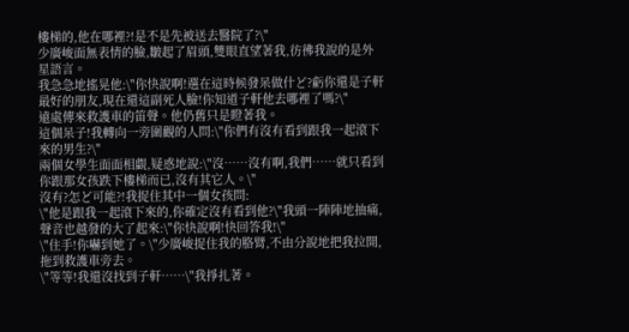樓梯的,他在哪裡?!是不是先被送去醫院了?\"
少廣峻面無表情的臉,皺起了眉頭,雙眼直望著我,彷彿我說的是外星語言。
我急急地搖晃他:\"你快說啊!選在這時候發呆做什ど?虧你還是子軒最好的朋友,現在還這副死人臉!你知道子軒他去哪裡了嗎?\"
遠處傳來救護車的笛聲。他仍舊只是瞪著我。
這個呆子!我轉向一旁圍觀的人問:\"你們有沒有看到跟我一起滾下來的男生?\"
兩個女學生面面相覷,疑惑地說:\"沒……沒有啊,我們……就只看到你跟那女孩跌下樓梯而已,沒有其它人。\"
沒有?怎ど可能?!我捉住其中一個女孩問:
\"他是跟我一起滾下來的,你確定沒有看到他?\"我頭一陣陣地抽痛,聲音也越發的大了起來:\"你快說啊!快回答我!\"
\"住手!你嚇到她了。\"少廣峻捉住我的胳臂,不由分說地把我拉開,拖到救護車旁去。
\"等等!我還沒找到子軒……\"我掙扎著。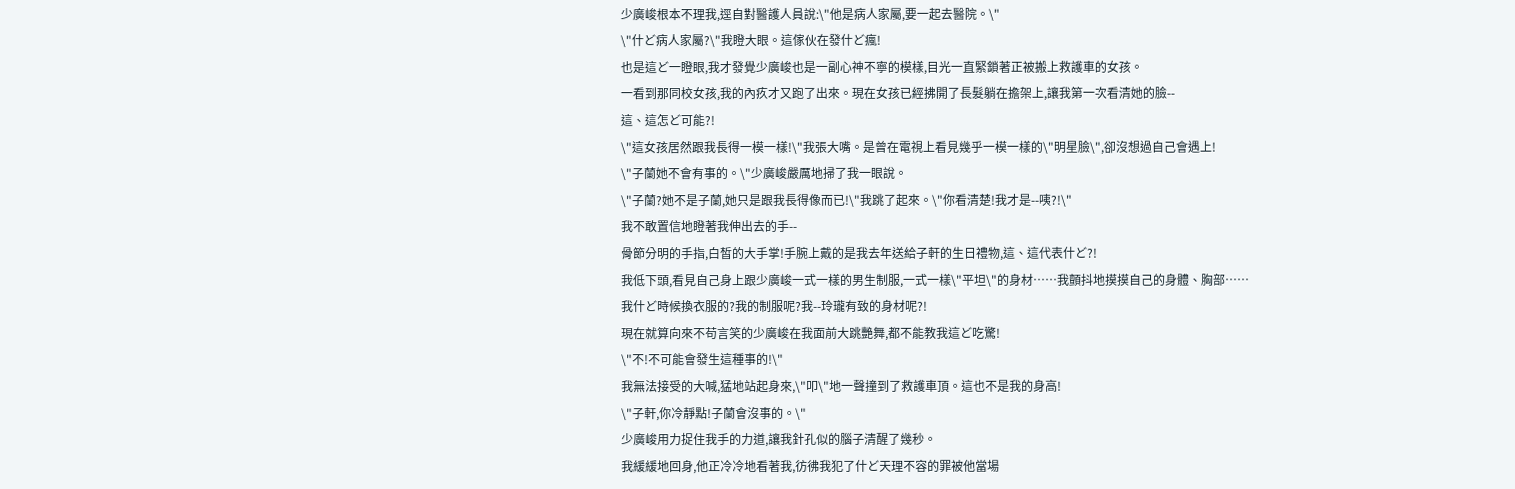少廣峻根本不理我,逕自對醫護人員說:\"他是病人家屬,要一起去醫院。\"
\"什ど病人家屬?\"我瞪大眼。這傢伙在發什ど瘋!
也是這ど一瞪眼,我才發覺少廣峻也是一副心神不寧的模樣,目光一直緊鎖著正被搬上救護車的女孩。
一看到那同校女孩,我的內疚才又跑了出來。現在女孩已經拂開了長髮躺在擔架上,讓我第一次看清她的臉--
這、這怎ど可能?!
\"這女孩居然跟我長得一模一樣!\"我張大嘴。是曾在電視上看見幾乎一模一樣的\"明星臉\",卻沒想過自己會遇上!
\"子蘭她不會有事的。\"少廣峻嚴厲地掃了我一眼說。
\"子蘭?她不是子蘭,她只是跟我長得像而已!\"我跳了起來。\"你看清楚!我才是--咦?!\"
我不敢置信地瞪著我伸出去的手--
骨節分明的手指,白皙的大手掌!手腕上戴的是我去年送給子軒的生日禮物,這、這代表什ど?!
我低下頭,看見自己身上跟少廣峻一式一樣的男生制服,一式一樣\"平坦\"的身材……我顫抖地摸摸自己的身體、胸部……
我什ど時候換衣服的?我的制服呢?我--玲瓏有致的身材呢?!
現在就算向來不苟言笑的少廣峻在我面前大跳艷舞,都不能教我這ど吃驚!
\"不!不可能會發生這種事的!\"
我無法接受的大喊,猛地站起身來,\"叩\"地一聲撞到了救護車頂。這也不是我的身高!
\"子軒,你冷靜點!子蘭會沒事的。\"
少廣峻用力捉住我手的力道,讓我針孔似的腦子清醒了幾秒。
我緩緩地回身,他正冷冷地看著我,彷彿我犯了什ど天理不容的罪被他當場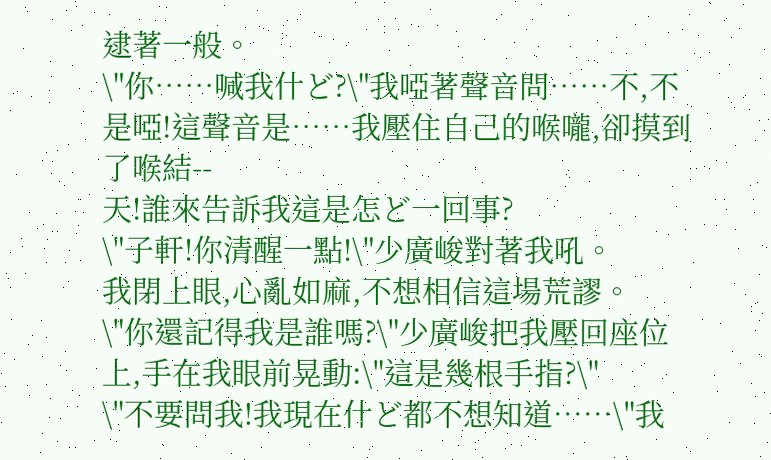逮著一般。
\"你……喊我什ど?\"我啞著聲音問……不,不是啞!這聲音是……我壓住自己的喉嚨,卻摸到了喉結--
天!誰來告訴我這是怎ど一回事?
\"子軒!你清醒一點!\"少廣峻對著我吼。
我閉上眼,心亂如麻,不想相信這場荒謬。
\"你還記得我是誰嗎?\"少廣峻把我壓回座位上,手在我眼前晃動:\"這是幾根手指?\"
\"不要問我!我現在什ど都不想知道……\"我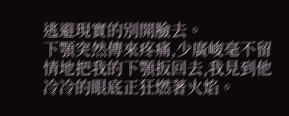逃避現實的別開臉去。
下顎突然傳來疼痛,少廣峻毫不留情地把我的下顎扳回去,我見到他冷冷的眼底正狂燃著火焰。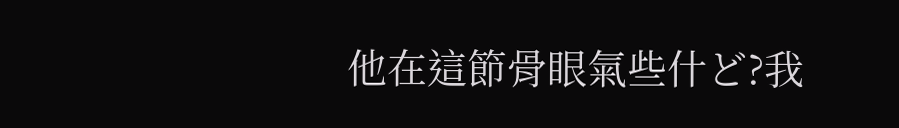他在這節骨眼氣些什ど?我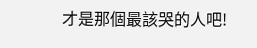才是那個最該哭的人吧!